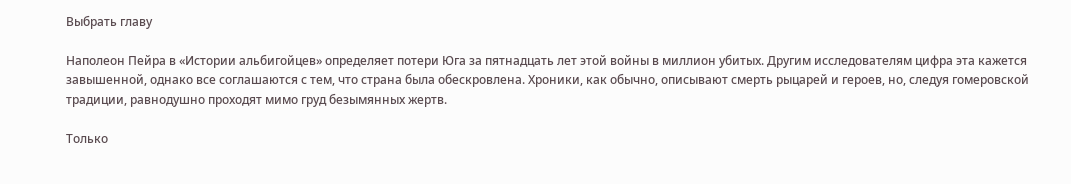Выбрать главу

Наполеон Пейра в «Истории альбигойцев» определяет потери Юга за пятнадцать лет этой войны в миллион убитых. Другим исследователям цифра эта кажется завышенной, однако все соглашаются с тем, что страна была обескровлена. Хроники, как обычно, описывают смерть рыцарей и героев, но, следуя гомеровской традиции, равнодушно проходят мимо груд безымянных жертв.

Только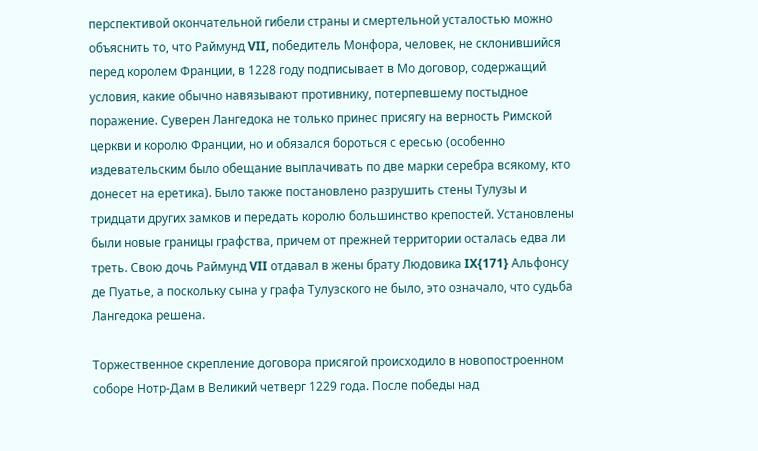перспективой окончательной гибели страны и смертельной усталостью можно объяснить то, что Раймунд VII, победитель Монфора, человек, не склонившийся перед королем Франции, в 1228 году подписывает в Мо договор, содержащий условия, какие обычно навязывают противнику, потерпевшему постыдное поражение. Суверен Лангедока не только принес присягу на верность Римской церкви и королю Франции, но и обязался бороться с ересью (особенно издевательским было обещание выплачивать по две марки серебра всякому, кто донесет на еретика). Было также постановлено разрушить стены Тулузы и тридцати других замков и передать королю большинство крепостей. Установлены были новые границы графства, причем от прежней территории осталась едва ли треть. Свою дочь Раймунд VII отдавал в жены брату Людовика IX{171} Альфонсу де Пуатье, а поскольку сына у графа Тулузского не было, это означало, что судьба Лангедока решена.

Торжественное скрепление договора присягой происходило в новопостроенном соборе Нотр-Дам в Великий четверг 1229 года. После победы над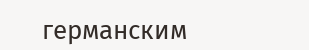германским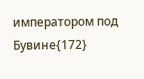императором под Бувине{172}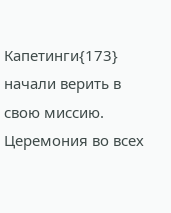Капетинги{173} начали верить в свою миссию. Церемония во всех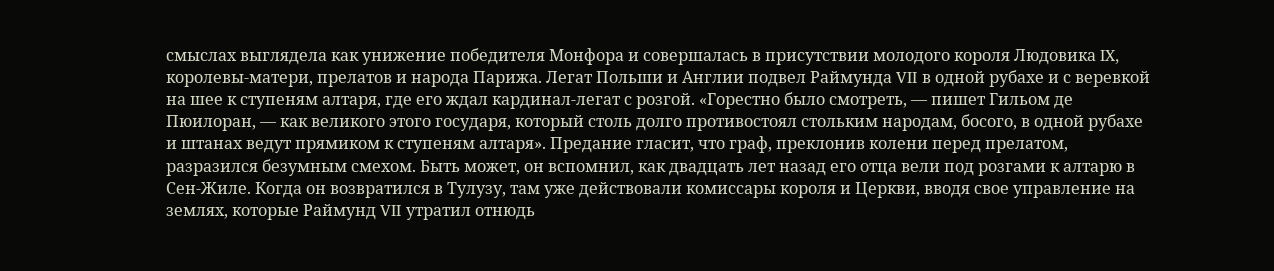смыслах выглядела как унижение победителя Монфора и совершалась в присутствии молодого короля Людовика IX, королевы-матери, прелатов и народа Парижа. Легат Польши и Англии подвел Раймунда VII в одной рубахе и с веревкой на шее к ступеням алтаря, где его ждал кардинал-легат с розгой. «Горестно было смотреть, — пишет Гильом де Пюилоран, — как великого этого государя, который столь долго противостоял стольким народам, босого, в одной рубахе и штанах ведут прямиком к ступеням алтаря». Предание гласит, что граф, преклонив колени перед прелатом, разразился безумным смехом. Быть может, он вспомнил, как двадцать лет назад его отца вели под розгами к алтарю в Сен-Жиле. Когда он возвратился в Тулузу, там уже действовали комиссары короля и Церкви, вводя свое управление на землях, которые Раймунд VII утратил отнюдь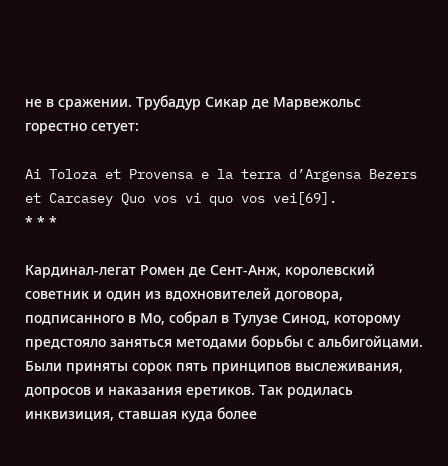не в сражении. Трубадур Сикар де Марвежольс горестно сетует:

Ai Toloza et Provensa e la terra d’Argensa Bezers et Carcasey Quo vos vi quo vos vei[69].
* * *

Кардинал-легат Ромен де Сент-Анж, королевский советник и один из вдохновителей договора, подписанного в Мо, собрал в Тулузе Синод, которому предстояло заняться методами борьбы с альбигойцами. Были приняты сорок пять принципов выслеживания, допросов и наказания еретиков. Так родилась инквизиция, ставшая куда более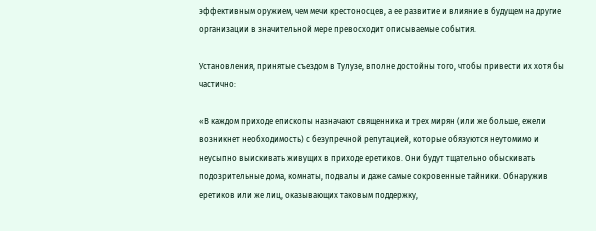эффективным оружием, чем мечи крестоносцев, а ее развитие и влияние в будущем на другие организации в значительной мере превосходит описываемые события.

Установления, принятые съездом в Тулузе, вполне достойны того, чтобы привести их хотя бы частично:

«В каждом приходе епископы назначают священника и трех мирян (или же больше, ежели возникнет необходимость) с безупречной репутацией, которые обязуются неутомимо и неусыпно выискивать живущих в приходе еретиков. Они будут тщательно обыскивать подозрительные дома, комнаты, подвалы и даже самые сокровенные тайники. Обнаружив еретиков или же лиц, оказывающих таковым поддержку,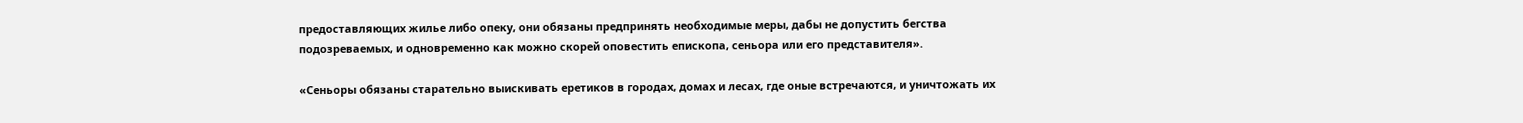предоставляющих жилье либо опеку, они обязаны предпринять необходимые меры, дабы не допустить бегства подозреваемых, и одновременно как можно скорей оповестить епископа, сеньора или его представителя».

«Сеньоры обязаны старательно выискивать еретиков в городах, домах и лесах, где оные встречаются, и уничтожать их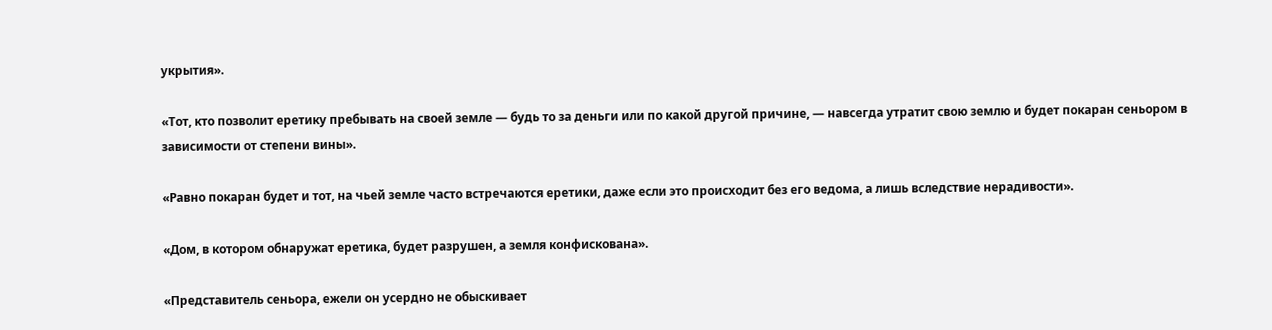укрытия».

«Тот, кто позволит еретику пребывать на своей земле — будь то за деньги или по какой другой причине, — навсегда утратит свою землю и будет покаран сеньором в зависимости от степени вины».

«Равно покаран будет и тот, на чьей земле часто встречаются еретики, даже если это происходит без его ведома, а лишь вследствие нерадивости».

«Дом, в котором обнаружат еретика, будет разрушен, а земля конфискована».

«Представитель сеньора, ежели он усердно не обыскивает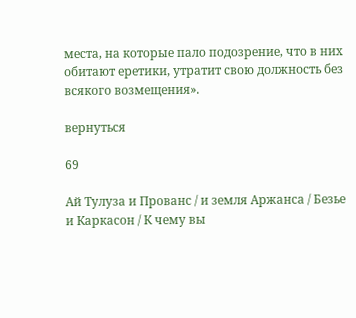места, на которые пало подозрение, что в них обитают еретики, утратит свою должность без всякого возмещения».

вернуться

69

Ай Тулуза и Прованс / и земля Аржанса / Безье и Каркасон / К чему вы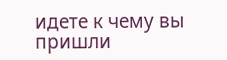идете к чему вы пришли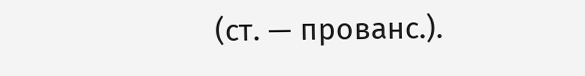(ст. — прованс.).